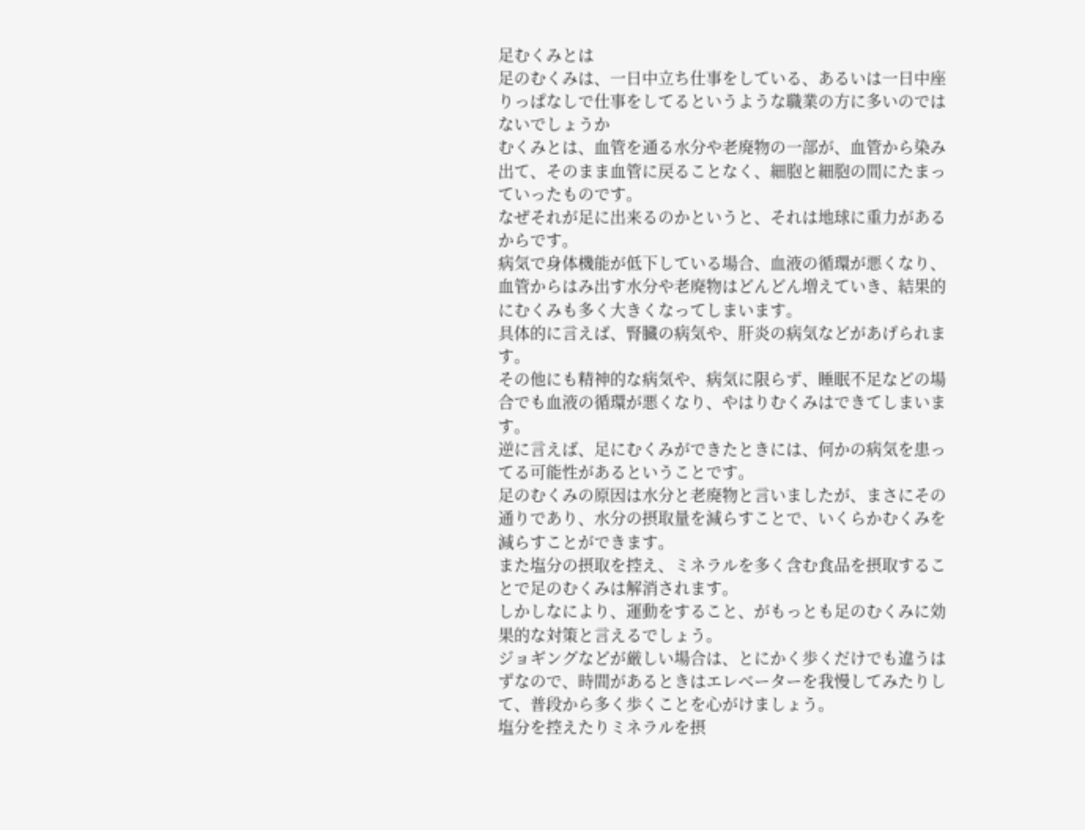足むくみとは
足のむくみは、一日中立ち仕事をしている、あるいは一日中座りっぱなしで仕事をしてるというような職業の方に多いのではないでしょうか
むくみとは、血管を通る水分や老廃物の一部が、血管から染み出て、そのまま血管に戻ることなく、細胞と細胞の間にたまっていったものです。
なぜそれが足に出来るのかというと、それは地球に重力があるからです。
病気で身体機能が低下している場合、血液の循環が悪くなり、血管からはみ出す水分や老廃物はどんどん増えていき、結果的にむくみも多く大きくなってしまいます。
具体的に言えば、腎臓の病気や、肝炎の病気などがあげられます。
その他にも精神的な病気や、病気に限らず、睡眠不足などの場合でも血液の循環が悪くなり、やはりむくみはできてしまいます。
逆に言えば、足にむくみができたときには、何かの病気を患ってる可能性があるということです。
足のむくみの原因は水分と老廃物と言いましたが、まさにその通りであり、水分の摂取量を減らすことで、いくらかむくみを減らすことができます。
また塩分の摂取を控え、ミネラルを多く含む食品を摂取することで足のむくみは解消されます。
しかしなにより、運動をすること、がもっとも足のむくみに効果的な対策と言えるでしょう。
ジョギングなどが厳しい場合は、とにかく歩くだけでも違うはずなので、時間があるときはエレベーターを我慢してみたりして、普段から多く歩くことを心がけましょう。
塩分を控えたりミネラルを摂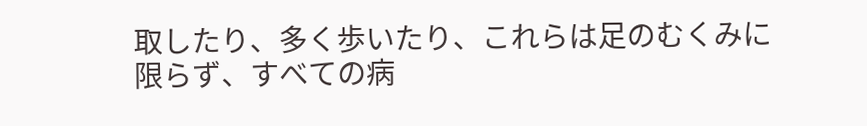取したり、多く歩いたり、これらは足のむくみに限らず、すべての病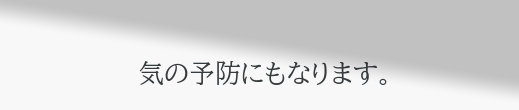気の予防にもなります。